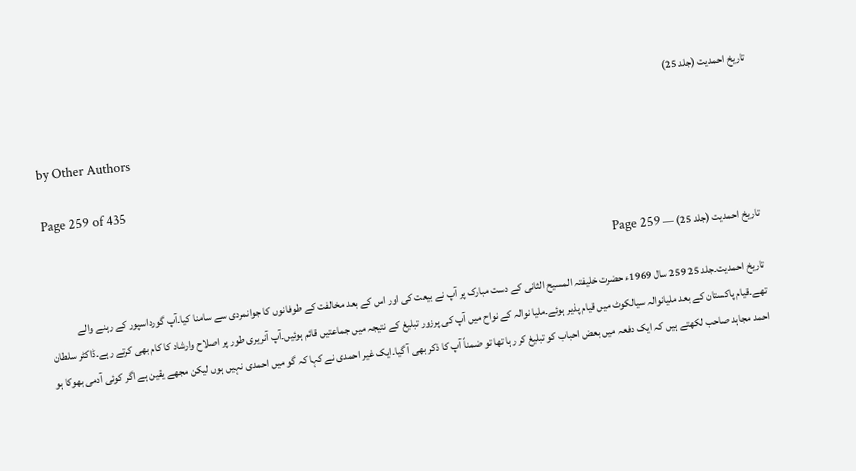تاریخ احمدیت (جلد 25)

by Other Authors

Page 259 of 435

تاریخ احمدیت (جلد 25) — Page 259

تاریخ احمدیت۔جلد 25 259 سال 1969ء حضرت خلیفتہ المسیح الثانی کے دست مبارک پر آپ نے بیعت کی اور اس کے بعد مخالفت کے طوفانوں کا جوانمردی سے سامنا کیا۔آپ گورداسپور کے رہنے والے تھے۔قیام پاکستان کے بعد ملیانوالہ سیالکوٹ میں قیام پذیر ہوئے۔ملیا نوالہ کے نواح میں آپ کی پرزور تبلیغ کے نتیجہ میں جماعتیں قائم ہوئیں۔آپ آنریری طور پر اصلاح وارشاد کا کام بھی کرتے رہے۔ڈاکٹر سلطان احمد مجاہد صاحب لکھتے ہیں کہ ایک دفعہ میں بعض احباب کو تبلیغ کر رہا تھا تو ضمناً آپ کا ذکر بھی آ گیا۔ایک غیر احمدی نے کہا کہ گو میں احمدی نہیں ہوں لیکن مجھے یقین ہے اگر کوئی آدمی بھوکا ہو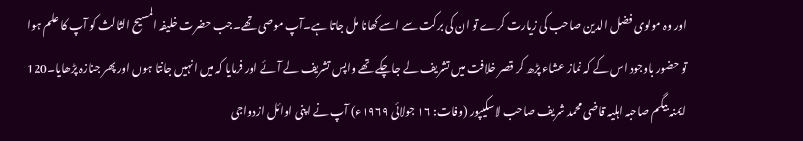اور وہ مولوی فضل الدین صاحب کی زیارت کرے تو ان کی برکت سے اسے کھانا مل جاتا ہے۔آپ موصی تھے۔جب حضرت خلیفہ المسیح الثالث کو آپ کا علم ہوا تو حضور باوجود اس کے کہ نماز عشاء پڑھ کر قصر خلافت میں تشریف لے جاچکے تھے واپس تشریف لے آئے اور فرمایا کہ میں انہیں جانتا ہوں اور پھر جنازہ پڑھایا۔120 ایمنہ بیگم صاحبہ اہلیہ قاضی محمد شریف صاحب لاسکیپور (وفات: ۱۶ جولائی ۱۹۶۹ء) آپ نے اپنی اوائل ازدواجی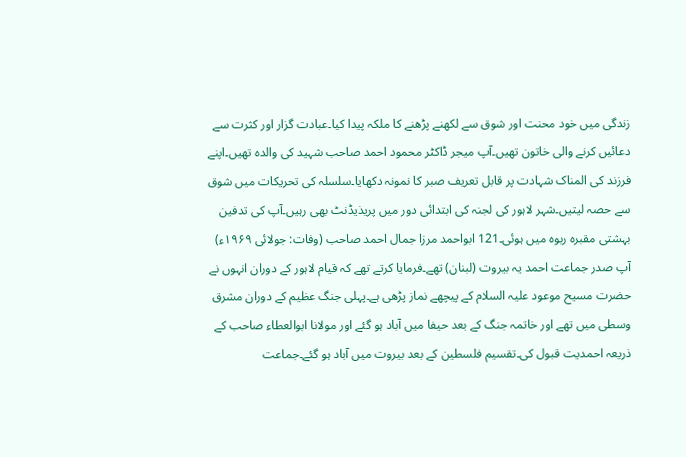زندگی میں خود محنت اور شوق سے لکھنے پڑھنے کا ملکہ پیدا کیا۔عبادت گزار اور کثرت سے دعائیں کرنے والی خاتون تھیں۔آپ میجر ڈاکٹر محمود احمد صاحب شہید کی والدہ تھیں۔اپنے فرزند کی المناک شہادت پر قابل تعریف صبر کا نمونہ دکھایا۔سلسلہ کی تحریکات میں شوق سے حصہ لیتیں۔شہر لاہور کی لجنہ کی ابتدائی دور میں پریذیڈنٹ بھی رہیں۔آپ کی تدفین بہشتی مقبرہ ربوہ میں ہوئی۔121 ابواحمد مرزا جمال احمد صاحب (وفات: جولائی ۱۹۶۹ء) آپ صدر جماعت احمد یہ بیروت (لبنان) تھے۔فرمایا کرتے تھے کہ قیام لاہور کے دوران انہوں نے حضرت مسیح موعود علیہ السلام کے پیچھے نماز پڑھی ہے۔پہلی جنگ عظیم کے دوران مشرق وسطی میں تھے اور خاتمہ جنگ کے بعد حیفا میں آباد ہو گئے اور مولانا ابوالعطاء صاحب کے ذریعہ احمدیت قبول کی۔تقسیم فلسطین کے بعد بیروت میں آباد ہو گئے۔جماعت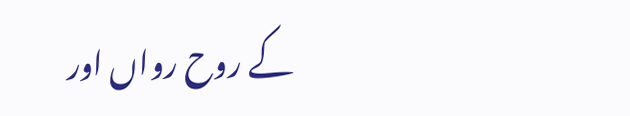کے روح رواں اور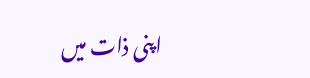اپنی ذات میں